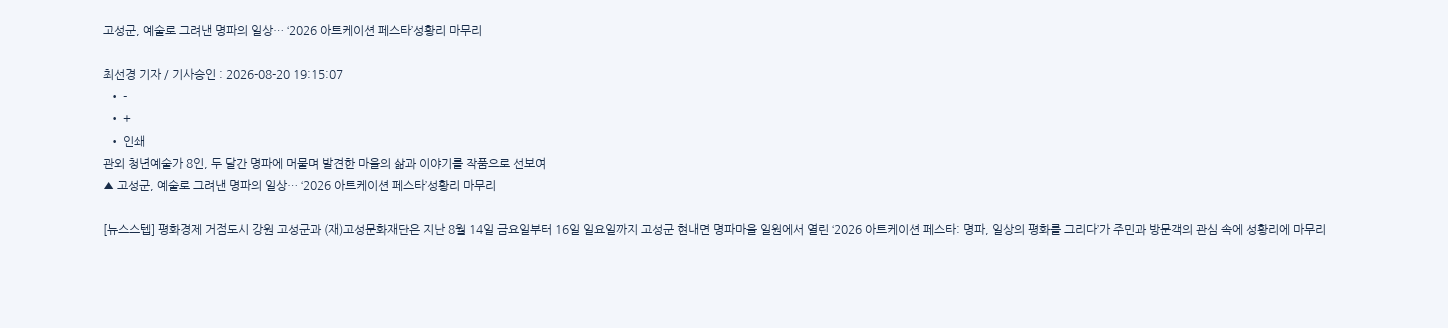고성군, 예술로 그려낸 명파의 일상… ‘2026 아트케이션 페스타’성황리 마무리

최선경 기자 / 기사승인 : 2026-08-20 19:15:07
  • -
  • +
  • 인쇄
관외 청년예술가 8인, 두 달간 명파에 머물며 발견한 마을의 삶과 이야기를 작품으로 선보여
▲ 고성군, 예술로 그려낸 명파의 일상… ‘2026 아트케이션 페스타’성황리 마무리

[뉴스스텝] 평화경제 거점도시 강원 고성군과 (재)고성문화재단은 지난 8월 14일 금요일부터 16일 일요일까지 고성군 현내면 명파마을 일원에서 열린 ‘2026 아트케이션 페스타: 명파, 일상의 평화를 그리다’가 주민과 방문객의 관심 속에 성황리에 마무리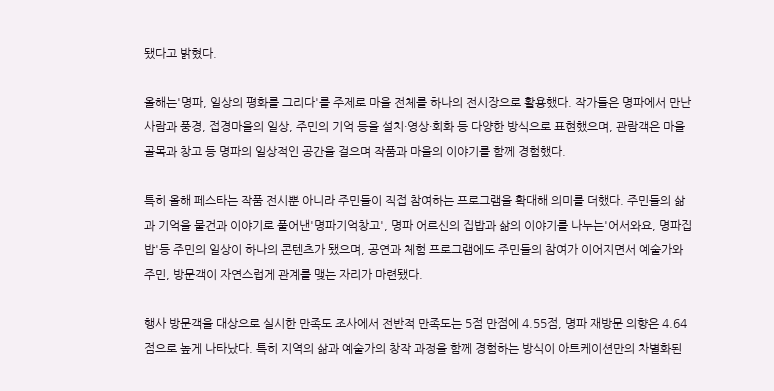됐다고 밝혔다.

올해는'명파, 일상의 평화를 그리다'를 주제로 마을 전체를 하나의 전시장으로 활용했다. 작가들은 명파에서 만난 사람과 풍경, 접경마을의 일상, 주민의 기억 등을 설치·영상·회화 등 다양한 방식으로 표현했으며, 관람객은 마을 골목과 창고 등 명파의 일상적인 공간을 걸으며 작품과 마을의 이야기를 함께 경험했다.

특히 올해 페스타는 작품 전시뿐 아니라 주민들이 직접 참여하는 프로그램을 확대해 의미를 더했다. 주민들의 삶과 기억을 물건과 이야기로 풀어낸'명파기억창고', 명파 어르신의 집밥과 삶의 이야기를 나누는'어서와요, 명파집밥'등 주민의 일상이 하나의 콘텐츠가 됐으며, 공연과 체험 프로그램에도 주민들의 참여가 이어지면서 예술가와 주민, 방문객이 자연스럽게 관계를 맺는 자리가 마련됐다.

행사 방문객을 대상으로 실시한 만족도 조사에서 전반적 만족도는 5점 만점에 4.55점, 명파 재방문 의향은 4.64점으로 높게 나타났다. 특히 지역의 삶과 예술가의 창작 과정을 함께 경험하는 방식이 아트케이션만의 차별화된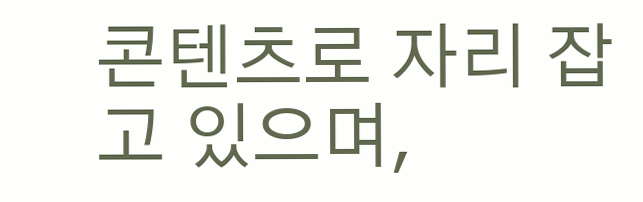콘텐츠로 자리 잡고 있으며,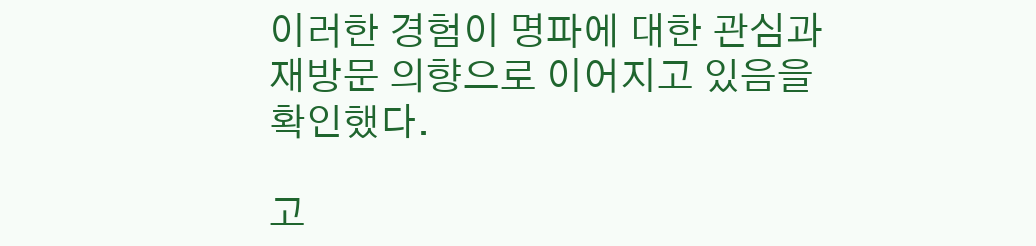이러한 경험이 명파에 대한 관심과 재방문 의향으로 이어지고 있음을 확인했다.

고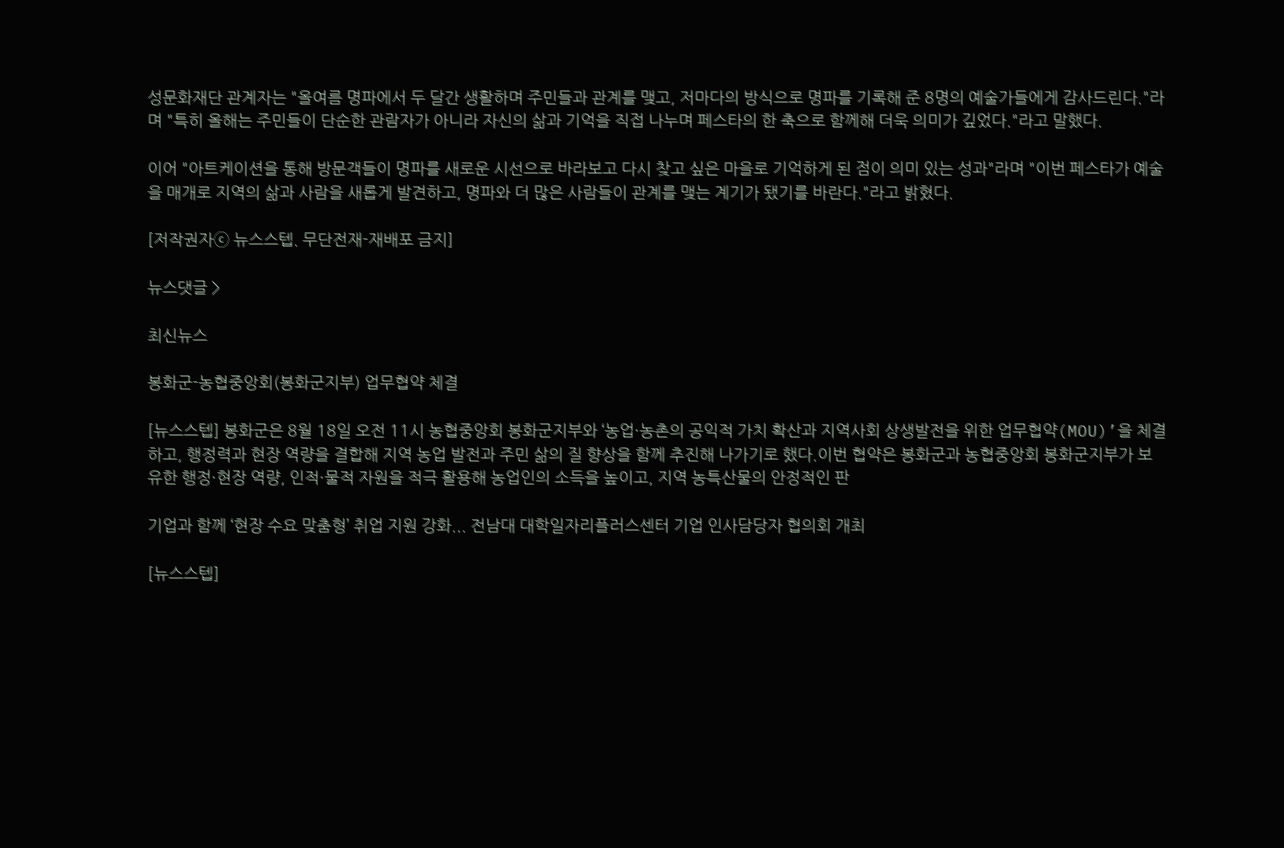성문화재단 관계자는 "올여름 명파에서 두 달간 생활하며 주민들과 관계를 맺고, 저마다의 방식으로 명파를 기록해 준 8명의 예술가들에게 감사드린다."라며 "특히 올해는 주민들이 단순한 관람자가 아니라 자신의 삶과 기억을 직접 나누며 페스타의 한 축으로 함께해 더욱 의미가 깊었다."라고 말했다.

이어 "아트케이션을 통해 방문객들이 명파를 새로운 시선으로 바라보고 다시 찾고 싶은 마을로 기억하게 된 점이 의미 있는 성과"라며 "이번 페스타가 예술을 매개로 지역의 삶과 사람을 새롭게 발견하고, 명파와 더 많은 사람들이 관계를 맺는 계기가 됐기를 바란다."라고 밝혔다.

[저작권자ⓒ 뉴스스텝. 무단전재-재배포 금지]

뉴스댓글 >

최신뉴스

봉화군-농협중앙회(봉화군지부) 업무협약 체결

[뉴스스텝] 봉화군은 8월 18일 오전 11시 농협중앙회 봉화군지부와 ‘농업·농촌의 공익적 가치 확산과 지역사회 상생발전을 위한 업무협약(MOU)’을 체결하고, 행정력과 현장 역량을 결합해 지역 농업 발전과 주민 삶의 질 향상을 함께 추진해 나가기로 했다.이번 협약은 봉화군과 농협중앙회 봉화군지부가 보유한 행정·현장 역량, 인적·물적 자원을 적극 활용해 농업인의 소득을 높이고, 지역 농특산물의 안정적인 판

기업과 함께 ‘현장 수요 맞춤형’ 취업 지원 강화... 전남대 대학일자리플러스센터 기업 인사담당자 협의회 개최

[뉴스스텝]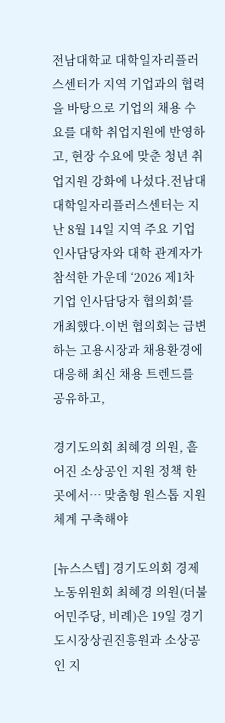전남대학교 대학일자리플러스센터가 지역 기업과의 협력을 바탕으로 기업의 채용 수요를 대학 취업지원에 반영하고, 현장 수요에 맞춘 청년 취업지원 강화에 나섰다.전남대 대학일자리플러스센터는 지난 8월 14일 지역 주요 기업 인사담당자와 대학 관계자가 참석한 가운데 ‘2026 제1차 기업 인사담당자 협의회’를 개최했다.이번 협의회는 급변하는 고용시장과 채용환경에 대응해 최신 채용 트렌드를 공유하고,

경기도의회 최혜경 의원, 흩어진 소상공인 지원 정책 한곳에서… 맞춤형 원스톱 지원 체계 구축해야

[뉴스스텝] 경기도의회 경제노동위원회 최혜경 의원(더불어민주당, 비례)은 19일 경기도시장상권진흥원과 소상공인 지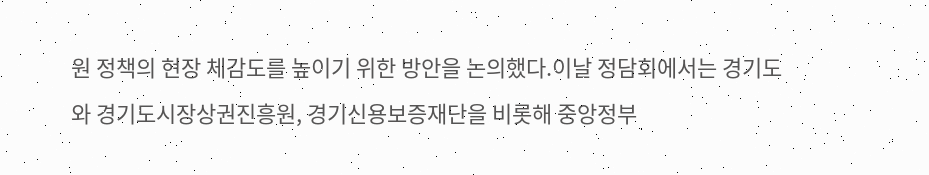원 정책의 현장 체감도를 높이기 위한 방안을 논의했다.이날 정담회에서는 경기도와 경기도시장상권진흥원, 경기신용보증재단을 비롯해 중앙정부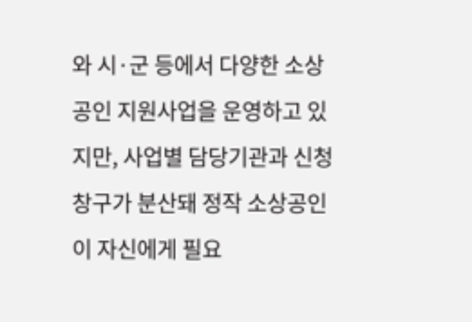와 시·군 등에서 다양한 소상공인 지원사업을 운영하고 있지만, 사업별 담당기관과 신청 창구가 분산돼 정작 소상공인이 자신에게 필요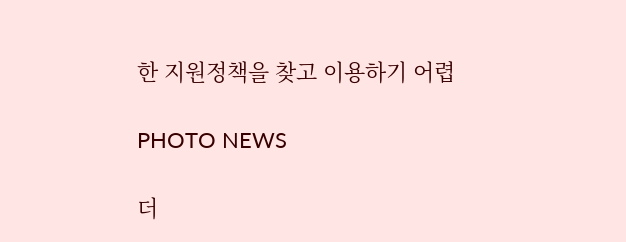한 지원정책을 찾고 이용하기 어렵

PHOTO NEWS

더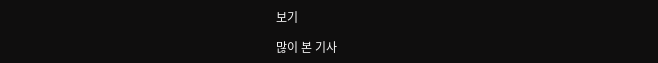보기

많이 본 기사